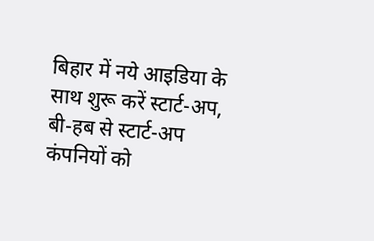बिहार में नये आइडिया के साथ शुरू करें स्टार्ट-अप, बी-हब से स्टार्ट-अप कंपनियों को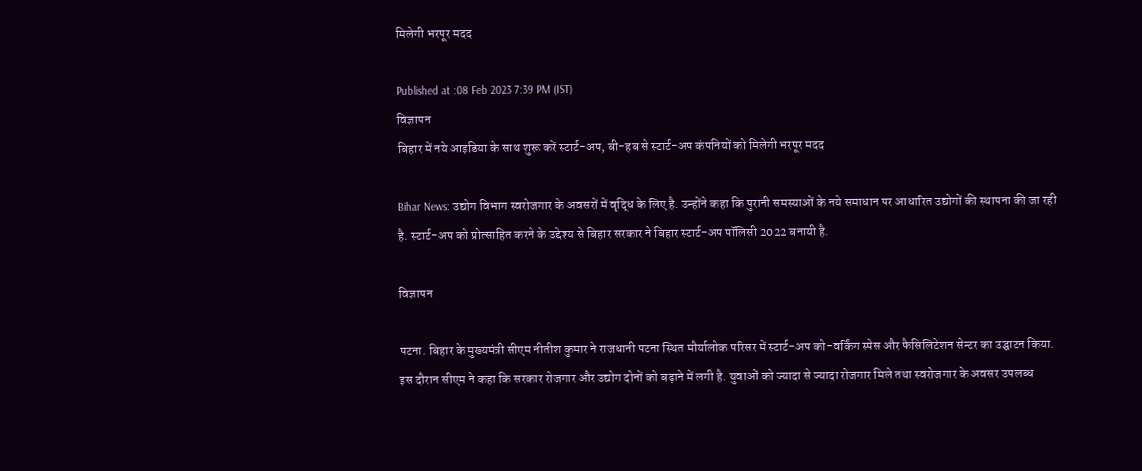मिलेगी भरपूर मदद

Published at :08 Feb 2023 7:39 PM (IST)
विज्ञापन
बिहार में नये आइडिया के साथ शुरू करें स्टार्ट-अप, बी-हब से स्टार्ट-अप कंपनियों को मिलेगी भरपूर मदद

Bihar News: उद्योग विभाग स्वरोजगार के अवसरों में वृद्धि के लिए है. उन्होंने कहा कि पुरानी समस्याओं के नये समाधान पर आधारित उद्योगों की स्थापना की जा रही है. स्टार्ट-अप को प्रोत्साहित करने के उद्देश्य से बिहार सरकार ने बिहार स्टार्ट-अप पॉलिसी 2022 बनायी है.

विज्ञापन

पटना. बिहार के मुख्यमंत्री सीएम नीतीश कुमार ने राजधानी पटना स्थित मौर्यालोक परिसर में स्टार्ट-अप को-वर्किंग स्पेस और फैसिलिटेशन सेन्टर का उद्घाटन किया. इस दौरान सीएम ने कहा कि सरकार रोजगार और उद्योग दोनों को बढ़ाने में लगी है. युवाओं को ज्यादा से ज्यादा रोजगार मिले तथा स्वरोजगार के अवसर उपलब्ध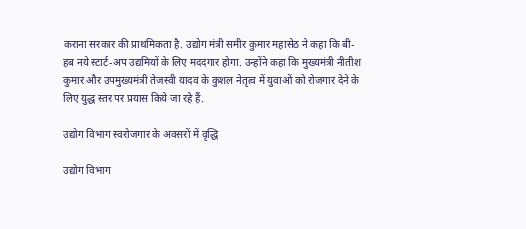कराना सरकार की प्राथमिकता है. उद्योग मंत्री समीर कुमार महासेठ ने कहा कि बी-हब नये स्टार्ट-अप उद्यमियों के लिए मददगार होगा. उन्होंने कहा कि मुख्यमंत्री नीतीश कुमार और उपमुख्यमंत्री तेजस्वी यादव के कुशल नेतृत्व में युवाओं को रोजगार देने के लिए युद्ध स्तर पर प्रयास किये जा रहे हैं.

उद्योग विभाग स्वरोजगार के अवसरों में वृद्धि

उद्योग विभाग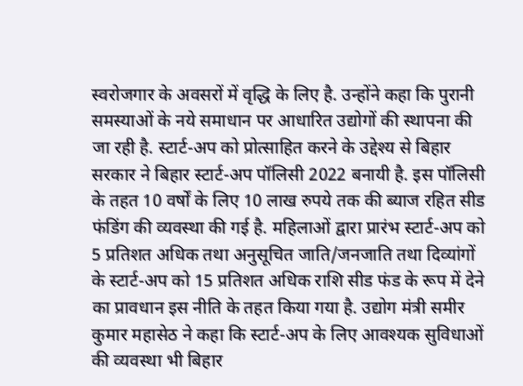स्वरोजगार के अवसरों में वृद्धि के लिए है. उन्होंने कहा कि पुरानी समस्याओं के नये समाधान पर आधारित उद्योगों की स्थापना की जा रही है. स्टार्ट-अप को प्रोत्साहित करने के उद्देश्य से बिहार सरकार ने बिहार स्टार्ट-अप पॉलिसी 2022 बनायी है. इस पॉलिसी के तहत 10 वर्षों के लिए 10 लाख रुपये तक की ब्याज रहित सीड फंडिंग की व्यवस्था की गई है. महिलाओं द्वारा प्रारंभ स्टार्ट-अप को 5 प्रतिशत अधिक तथा अनुसूचित जाति/जनजाति तथा दिव्यांगों के स्टार्ट-अप को 15 प्रतिशत अधिक राशि सीड फंड के रूप में देने का प्रावधान इस नीति के तहत किया गया है. उद्योग मंत्री समीर कुमार महासेठ ने कहा कि स्टार्ट-अप के लिए आवश्यक सुविधाओं की व्यवस्था भी बिहार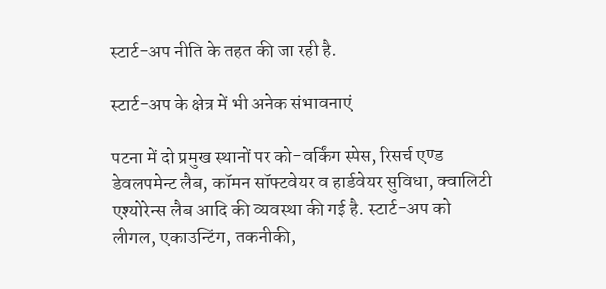स्टार्ट-अप नीति के तहत की जा रही है.

स्टार्ट-अप के क्षेत्र में भी अनेक संभावनाएं

पटना में दो प्रमुख स्थानों पर को-वर्किंग स्पेस, रिसर्च एण्ड डेवलपमेन्ट लैब, कॉमन सॉफ्टवेयर व हार्डवेयर सुविधा, क्वालिटी एश्योरेन्स लैब आदि की व्यवस्था की गई है. स्टार्ट-अप को लीगल, एकाउन्टिंग, तकनीकी,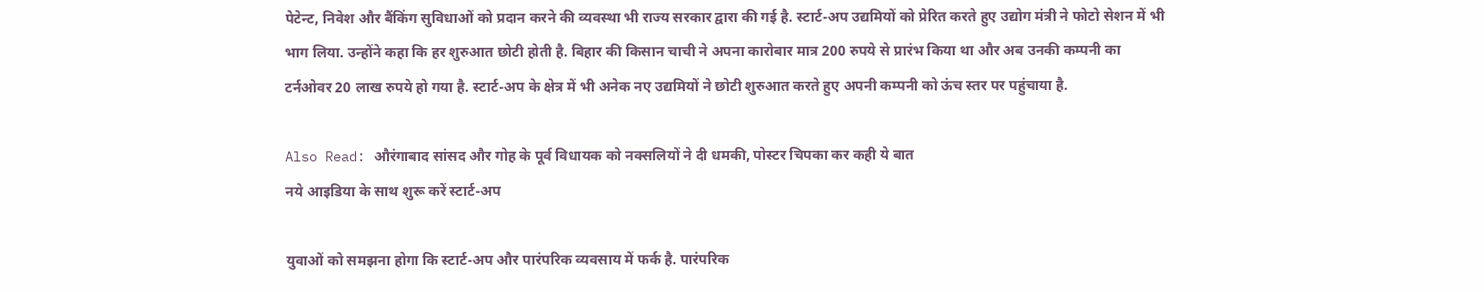पेटेन्ट, निवेश और बैंकिंग सुविधाओं को प्रदान करने की व्यवस्था भी राज्य सरकार द्वारा की गई है. स्टार्ट-अप उद्यमियों को प्रेरित करते हुए उद्योग मंत्री ने फोटो सेशन में भी भाग लिया. उन्होंने कहा कि हर शुरुआत छोटी होती है. बिहार की किसान चाची ने अपना कारोबार मात्र 200 रुपये से प्रारंभ किया था और अब उनकी कम्पनी का टर्नओवर 20 लाख रुपये हो गया है. स्टार्ट-अप के क्षेत्र में भी अनेक नए उद्यमियों ने छोटी शुरुआत करते हुए अपनी कम्पनी को ऊंच स्तर पर पहुंचाया है.

Also Read: औरंगाबाद सांसद और गोह के पूर्व विधायक को नक्सलियों ने दी धमकी, पोस्टर चिपका कर कही ये बात
नये आइडिया के साथ शुरू करें स्टार्ट-अप

युवाओं को समझना होगा कि स्टार्ट-अप और पारंपरिक व्यवसाय में फर्क है. पारंपरिक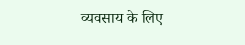व्यवसाय के लिए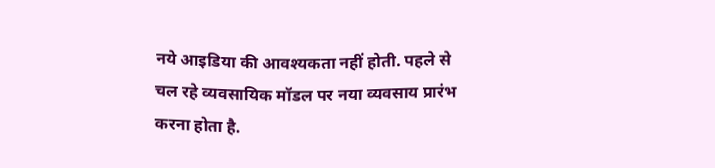नये आइडिया की आवश्यकता नहीं होती. पहले से चल रहे व्यवसायिक मॉडल पर नया व्यवसाय प्रारंभ करना होता है.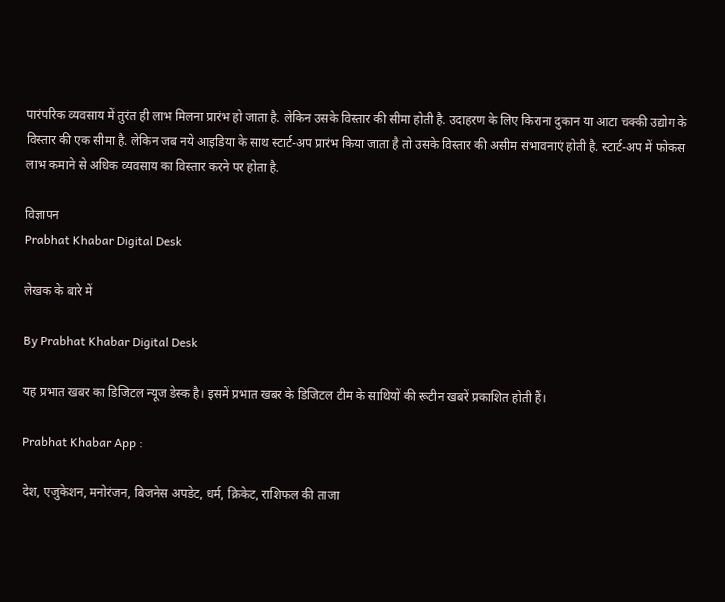पारंपरिक व्यवसाय में तुरंत ही लाभ मिलना प्रारंभ हो जाता है. लेकिन उसके विस्तार की सीमा होती है. उदाहरण के लिए किराना दुकान या आटा चक्की उद्योग के विस्तार की एक सीमा है. लेकिन जब नये आइडिया के साथ स्टार्ट-अप प्रारंभ किया जाता है तो उसके विस्तार की असीम संभावनाएं होती है. स्टार्ट-अप में फोकस लाभ कमाने से अधिक व्यवसाय का विस्तार करने पर होता है.

विज्ञापन
Prabhat Khabar Digital Desk

लेखक के बारे में

By Prabhat Khabar Digital Desk

यह प्रभात खबर का डिजिटल न्यूज डेस्क है। इसमें प्रभात खबर के डिजिटल टीम के साथियों की रूटीन खबरें प्रकाशित होती हैं।

Prabhat Khabar App :

देश, एजुकेशन, मनोरंजन, बिजनेस अपडेट, धर्म, क्रिकेट, राशिफल की ताजा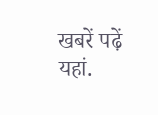खबरें पढ़ें यहां.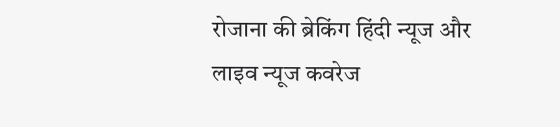रोजाना की ब्रेकिंग हिंदी न्यूज और लाइव न्यूज कवरेज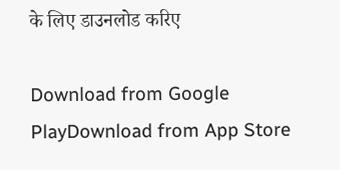के लिए डाउनलोड करिए

Download from Google PlayDownload from App Store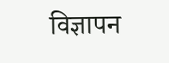विज्ञापन